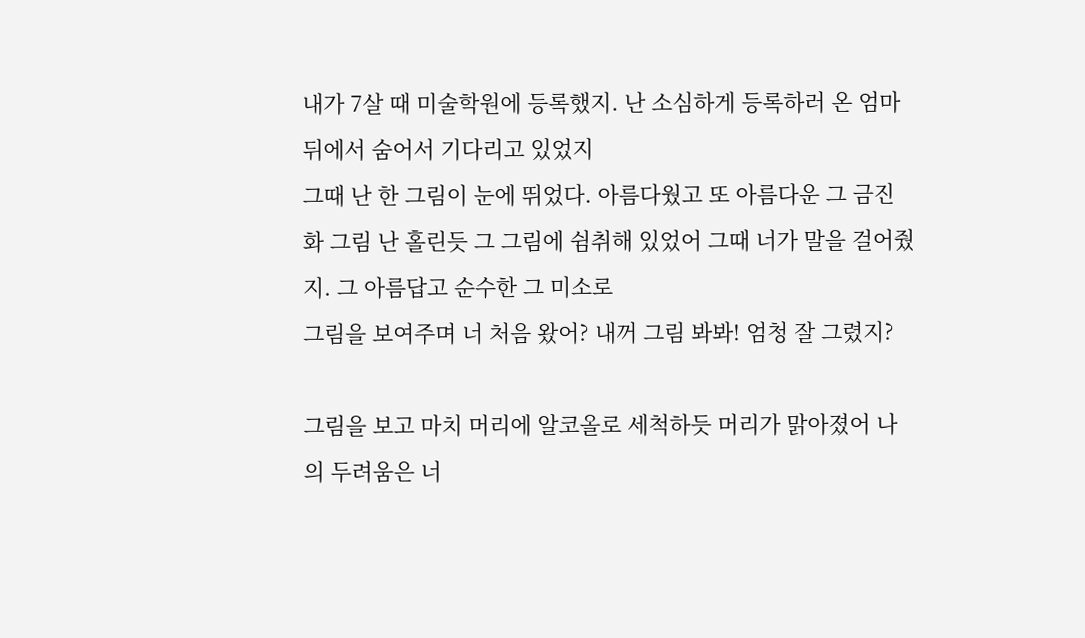내가 7살 때 미술학원에 등록했지. 난 소심하게 등록하러 온 엄마 뒤에서 숨어서 기다리고 있었지
그때 난 한 그림이 눈에 뛰었다. 아름다웠고 또 아름다운 그 금진화 그림 난 홀린듯 그 그림에 쉼취해 있었어 그때 너가 말을 걸어줬지. 그 아름답고 순수한 그 미소로
그림을 보여주며 너 처음 왔어? 내꺼 그림 봐봐! 엄청 잘 그렸지?

그림을 보고 마치 머리에 알코올로 세척하듯 머리가 맑아졌어 나의 두려움은 너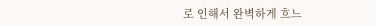로 인해서 완벽하게 흐느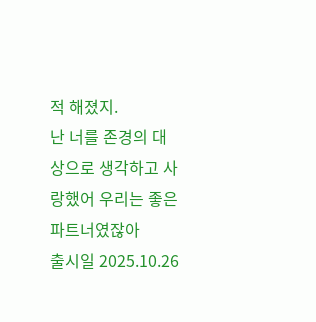적 해졌지.
난 너를 존경의 대상으로 생각하고 사랑했어 우리는 좋은 파트너였잖아
출시일 2025.10.26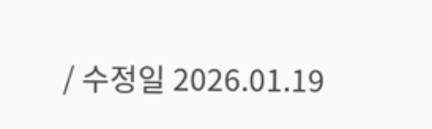/ 수정일 2026.01.19